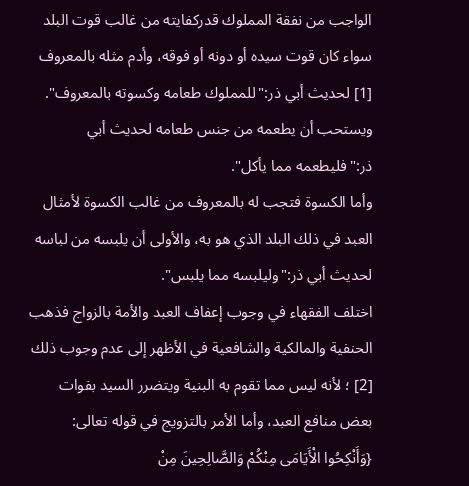الواجب من نفقة المملوك قدركفايته من غالب قوت البلد سواء كان قوت سيده أو دونه أو فوقه، وأدم مثله بالمعروف [1] لحديث أبي ذر:"للمملوك طعامه وكسوته بالمعروف". ويستحب أن يطعمه من جنس طعامه لحديث أبي ذر:"فليطعمه مما يأكل".
وأما الكسوة فتجب له بالمعروف من غالب الكسوة لأمثال العبد في ذلك البلد الذي هو به، والأولى أن يلبسه من لباسه لحديث أبي ذر:"وليلبسه مما يلبس".
اختلف الفقهاء في وجوب إعفاف العبد والأمة بالزواج فذهب الحنفية والمالكية والشافعية في الأظهر إلى عدم وجوب ذلك [2] ؛ لأنه ليس مما تقوم به البنية ويتضرر السيد بفوات بعض منافع العبد، وأما الأمر بالتزويج في قوله تعالى: {وَأَنْكِحُوا الْأَيَامَى مِنْكُمْ وَالصَّالِحِينَ مِنْ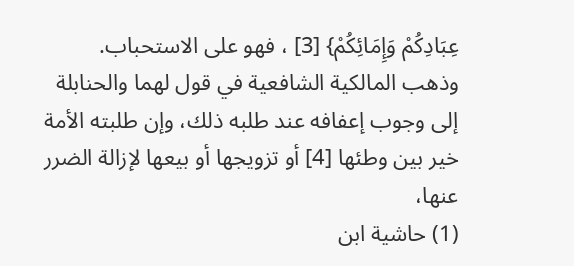عِبَادِكُمْ وَإِمَائِكُمْ} [3] ، فهو على الاستحباب.
وذهب المالكية الشافعية في قول لهما والحنابلة إلى وجوب إعفافه عند طلبه ذلك، وإن طلبته الأمة خير بين وطئها [4] أو تزويجها أو بيعها لإزالة الضرر عنها،
(1) حاشية ابن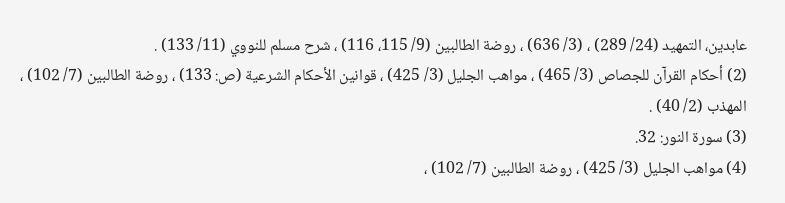عابدين، التمهيد (24/ 289) ، (3/ 636) ، روضة الطالبين (9/ 115، 116) ، شرح مسلم للنووي (11/ 133) .
(2) أحكام القرآن للجصاص (3/ 465) ، مواهب الجليل (3/ 425) ، قوانين الأحكام الشرعية (ص: 133) ، روضة الطالبين (7/ 102) ، المهذب (2/ 40) .
(3) سورة النور: 32.
(4) مواهب الجليل (3/ 425) ، روضة الطالبين (7/ 102) ،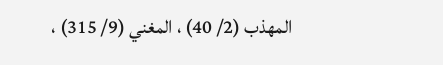المهذب (2/ 40) ، المغني (9/ 315) ،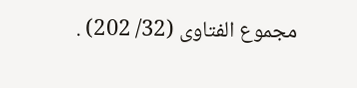مجموع الفتاوى (32/ 202) .